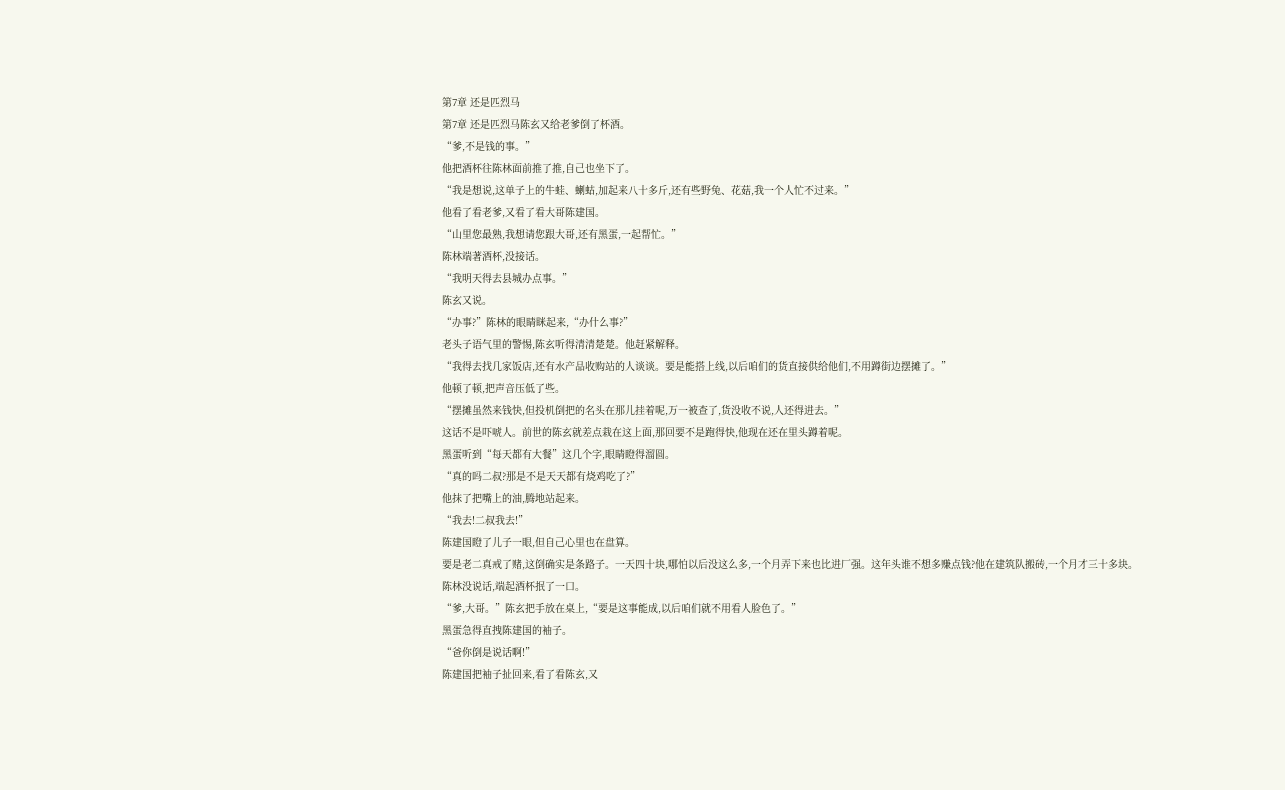第7章 还是匹烈马
第7章 还是匹烈马陈玄又给老爹倒了杯酒。
“爹,不是钱的事。”
他把酒杯往陈林面前推了推,自己也坐下了。
“我是想说,这单子上的牛蛙、蝲蛄,加起来八十多斤,还有些野兔、花菇,我一个人忙不过来。”
他看了看老爹,又看了看大哥陈建国。
“山里您最熟,我想请您跟大哥,还有黑蛋,一起帮忙。”
陈林端著酒杯,没接话。
“我明天得去县城办点事。”
陈玄又说。
“办事?”陈林的眼睛眯起来,“办什么事?”
老头子语气里的警惕,陈玄听得清清楚楚。他赶紧解释。
“我得去找几家饭店,还有水产品收购站的人谈谈。要是能搭上线,以后咱们的货直接供给他们,不用蹲街边摆摊了。”
他顿了顿,把声音压低了些。
“摆摊虽然来钱快,但投机倒把的名头在那儿挂着呢,万一被查了,货没收不说,人还得进去。”
这话不是吓唬人。前世的陈玄就差点栽在这上面,那回要不是跑得快,他现在还在里头蹲着呢。
黑蛋听到“每天都有大餐”这几个字,眼睛瞪得溜圆。
“真的吗二叔?那是不是天天都有烧鸡吃了?”
他抹了把嘴上的油,腾地站起来。
“我去!二叔我去!”
陈建国瞪了儿子一眼,但自己心里也在盘算。
要是老二真戒了赌,这倒确实是条路子。一天四十块,哪怕以后没这么多,一个月弄下来也比进厂强。这年头谁不想多赚点钱?他在建筑队搬砖,一个月才三十多块。
陈林没说话,端起酒杯抿了一口。
“爹,大哥。”陈玄把手放在桌上,“要是这事能成,以后咱们就不用看人脸色了。”
黑蛋急得直拽陈建国的袖子。
“爸你倒是说话啊!”
陈建国把袖子扯回来,看了看陈玄,又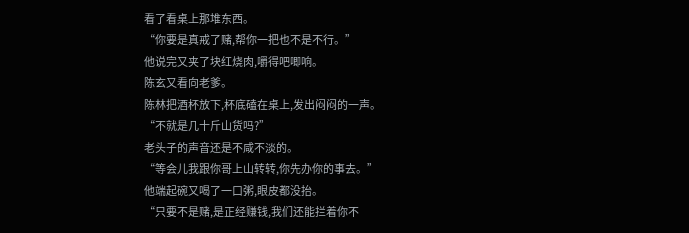看了看桌上那堆东西。
“你要是真戒了赌,帮你一把也不是不行。”
他说完又夹了块红烧肉,嚼得吧唧响。
陈玄又看向老爹。
陈林把酒杯放下,杯底磕在桌上,发出闷闷的一声。
“不就是几十斤山货吗?”
老头子的声音还是不咸不淡的。
“等会儿我跟你哥上山转转,你先办你的事去。”
他端起碗又喝了一口粥,眼皮都没抬。
“只要不是赌,是正经赚钱,我们还能拦着你不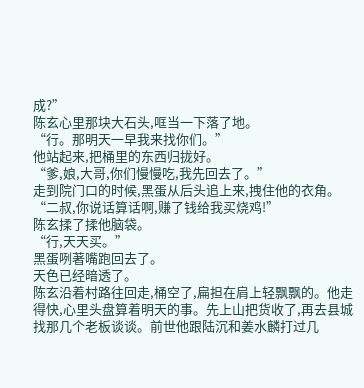成?”
陈玄心里那块大石头,哐当一下落了地。
“行。那明天一早我来找你们。”
他站起来,把桶里的东西归拢好。
“爹,娘,大哥,你们慢慢吃,我先回去了。”
走到院门口的时候,黑蛋从后头追上来,拽住他的衣角。
“二叔,你说话算话啊,赚了钱给我买烧鸡!”
陈玄揉了揉他脑袋。
“行,天天买。”
黑蛋咧著嘴跑回去了。
天色已经暗透了。
陈玄沿着村路往回走,桶空了,扁担在肩上轻飘飘的。他走得快,心里头盘算着明天的事。先上山把货收了,再去县城找那几个老板谈谈。前世他跟陆沉和姜水麟打过几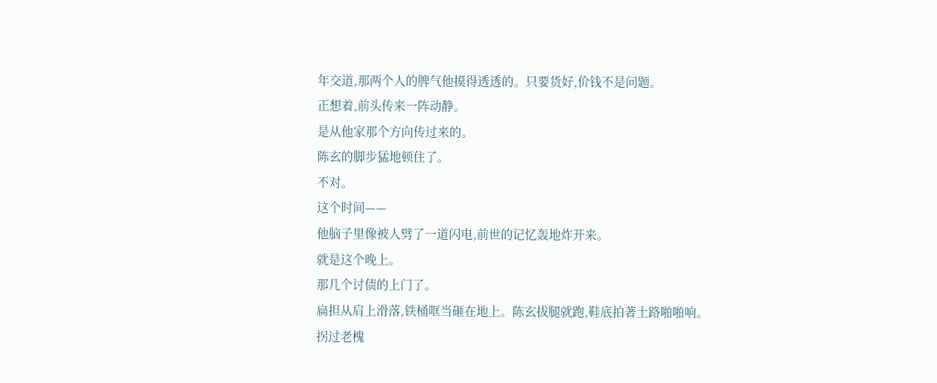年交道,那两个人的脾气他摸得透透的。只要货好,价钱不是问题。
正想着,前头传来一阵动静。
是从他家那个方向传过来的。
陈玄的脚步猛地顿住了。
不对。
这个时间——
他脑子里像被人劈了一道闪电,前世的记忆轰地炸开来。
就是这个晚上。
那几个讨债的上门了。
扁担从肩上滑落,铁桶哐当砸在地上。陈玄拔腿就跑,鞋底拍著土路啪啪响。
拐过老槐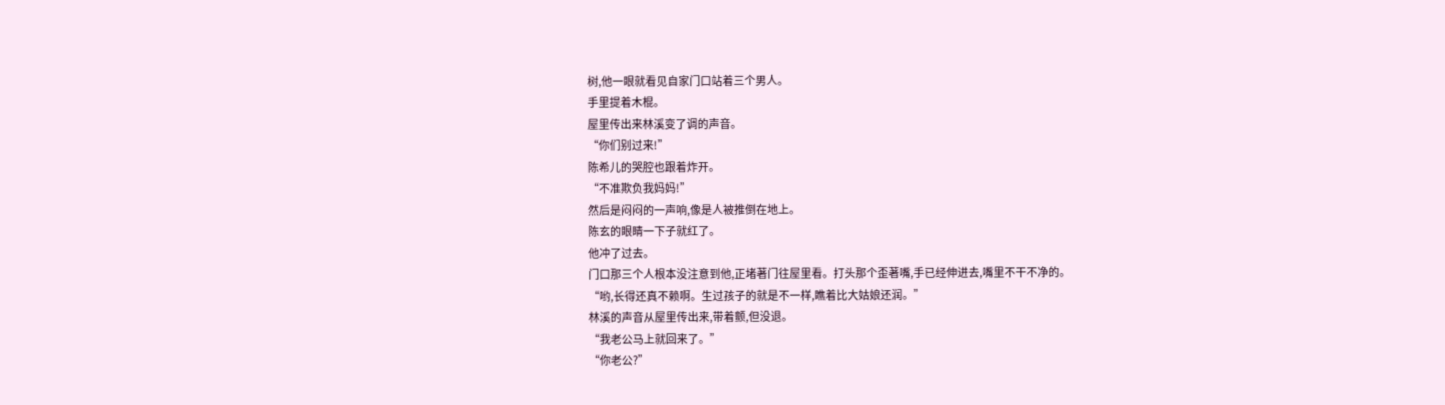树,他一眼就看见自家门口站着三个男人。
手里提着木棍。
屋里传出来林溪变了调的声音。
“你们别过来!”
陈希儿的哭腔也跟着炸开。
“不准欺负我妈妈!”
然后是闷闷的一声响,像是人被推倒在地上。
陈玄的眼睛一下子就红了。
他冲了过去。
门口那三个人根本没注意到他,正堵著门往屋里看。打头那个歪著嘴,手已经伸进去,嘴里不干不净的。
“哟,长得还真不赖啊。生过孩子的就是不一样,瞧着比大姑娘还润。”
林溪的声音从屋里传出来,带着颤,但没退。
“我老公马上就回来了。”
“你老公?”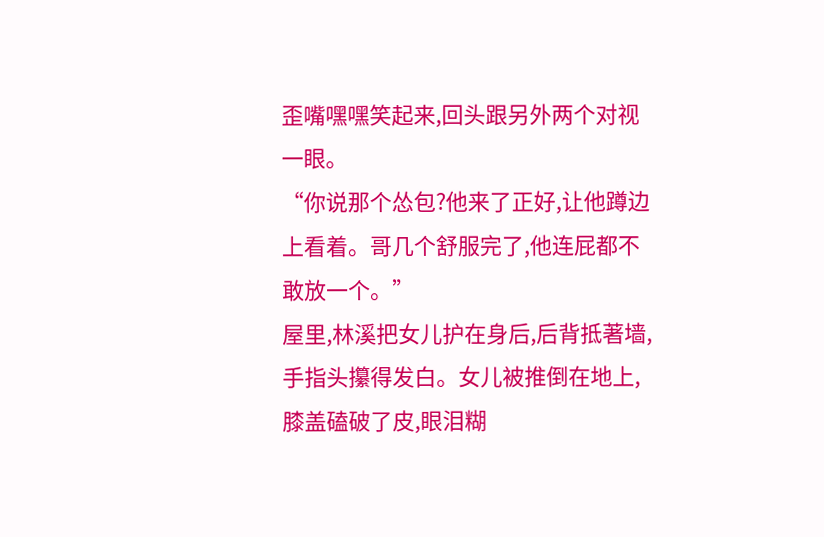歪嘴嘿嘿笑起来,回头跟另外两个对视一眼。
“你说那个怂包?他来了正好,让他蹲边上看着。哥几个舒服完了,他连屁都不敢放一个。”
屋里,林溪把女儿护在身后,后背抵著墙,手指头攥得发白。女儿被推倒在地上,膝盖磕破了皮,眼泪糊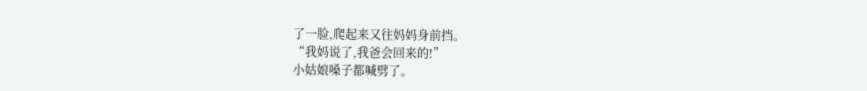了一脸,爬起来又往妈妈身前挡。
“我妈说了,我爸会回来的!”
小姑娘嗓子都喊劈了。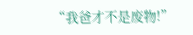“我爸才不是废物!”